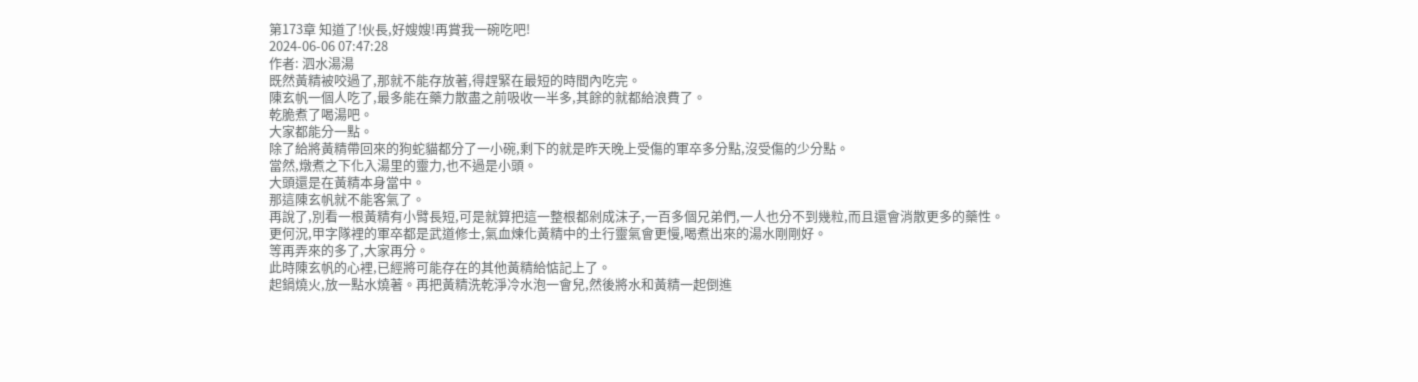第173章 知道了!伙長,好嫂嫂!再賞我一碗吃吧!
2024-06-06 07:47:28
作者: 泗水湯湯
既然黃精被咬過了,那就不能存放著,得趕緊在最短的時間內吃完。
陳玄帆一個人吃了,最多能在藥力散盡之前吸收一半多,其餘的就都給浪費了。
乾脆煮了喝湯吧。
大家都能分一點。
除了給將黃精帶回來的狗蛇貓都分了一小碗,剩下的就是昨天晚上受傷的軍卒多分點,沒受傷的少分點。
當然,燉煮之下化入湯里的靈力,也不過是小頭。
大頭還是在黃精本身當中。
那這陳玄帆就不能客氣了。
再說了,別看一根黃精有小臂長短,可是就算把這一整根都剁成沫子,一百多個兄弟們,一人也分不到幾粒,而且還會消散更多的藥性。
更何況,甲字隊裡的軍卒都是武道修士,氣血煉化黃精中的土行靈氣會更慢,喝煮出來的湯水剛剛好。
等再弄來的多了,大家再分。
此時陳玄帆的心裡,已經將可能存在的其他黃精給惦記上了。
起鍋燒火,放一點水燒著。再把黃精洗乾淨冷水泡一會兒,然後將水和黃精一起倒進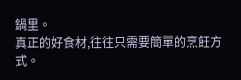鍋里。
真正的好食材,往往只需要簡單的烹飪方式。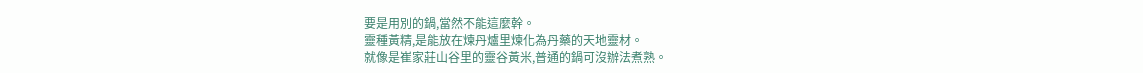要是用別的鍋,當然不能這麼幹。
靈種黃精,是能放在煉丹爐里煉化為丹藥的天地靈材。
就像是崔家莊山谷里的靈谷黃米,普通的鍋可沒辦法煮熟。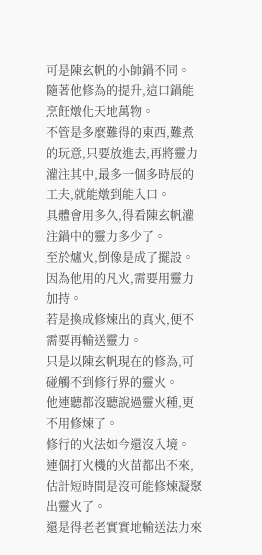可是陳玄帆的小帥鍋不同。
隨著他修為的提升,這口鍋能烹飪燉化天地萬物。
不管是多麼難得的東西,難煮的玩意,只要放進去,再將靈力灌注其中,最多一個多時辰的工夫,就能燉到能入口。
具體會用多久,得看陳玄帆灌注鍋中的靈力多少了。
至於爐火,倒像是成了擺設。
因為他用的凡火,需要用靈力加持。
若是換成修煉出的真火,便不需要再輸送靈力。
只是以陳玄帆現在的修為,可碰觸不到修行界的靈火。
他連聽都沒聽說過靈火種,更不用修煉了。
修行的火法如今還沒入境。
連個打火機的火苗都出不來,估計短時間是沒可能修煉凝聚出靈火了。
還是得老老實實地輸送法力來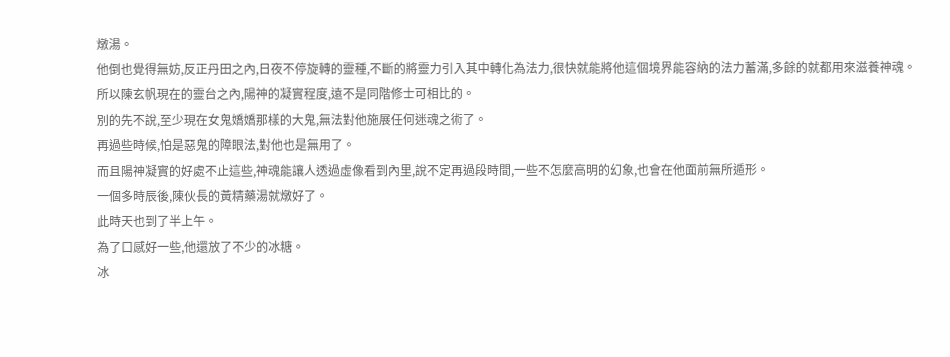燉湯。
他倒也覺得無妨,反正丹田之內,日夜不停旋轉的靈種,不斷的將靈力引入其中轉化為法力,很快就能將他這個境界能容納的法力蓄滿,多餘的就都用來滋養神魂。
所以陳玄帆現在的靈台之內,陽神的凝實程度,遠不是同階修士可相比的。
別的先不說,至少現在女鬼嬌嬌那樣的大鬼,無法對他施展任何迷魂之術了。
再過些時候,怕是惡鬼的障眼法,對他也是無用了。
而且陽神凝實的好處不止這些,神魂能讓人透過虛像看到內里,說不定再過段時間,一些不怎麼高明的幻象,也會在他面前無所遁形。
一個多時辰後,陳伙長的黃精藥湯就燉好了。
此時天也到了半上午。
為了口感好一些,他還放了不少的冰糖。
冰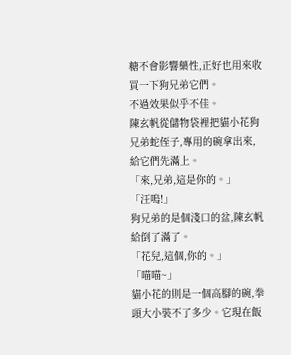糖不會影響藥性,正好也用來收買一下狗兄弟它們。
不過效果似乎不佳。
陳玄帆從儲物袋裡把貓小花狗兄弟蛇侄子,專用的碗拿出來,給它們先滿上。
「來,兄弟,這是你的。」
「汪嗚!」
狗兄弟的是個淺口的盆,陳玄帆給倒了滿了。
「花兒,這個,你的。」
「喵喵~」
貓小花的則是一個高腳的碗,拳頭大小裝不了多少。它現在飯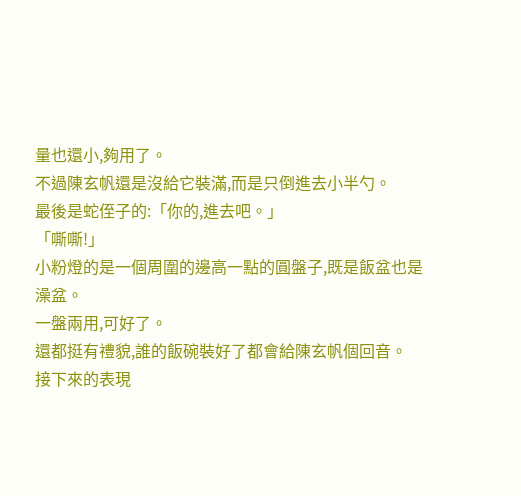量也還小,夠用了。
不過陳玄帆還是沒給它裝滿,而是只倒進去小半勺。
最後是蛇侄子的:「你的,進去吧。」
「嘶嘶!」
小粉燈的是一個周圍的邊高一點的圓盤子,既是飯盆也是澡盆。
一盤兩用,可好了。
還都挺有禮貌,誰的飯碗裝好了都會給陳玄帆個回音。
接下來的表現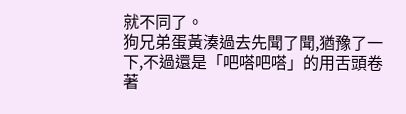就不同了。
狗兄弟蛋黃湊過去先聞了聞,猶豫了一下,不過還是「吧嗒吧嗒」的用舌頭卷著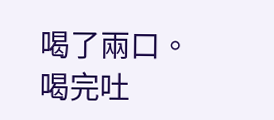喝了兩口。
喝完吐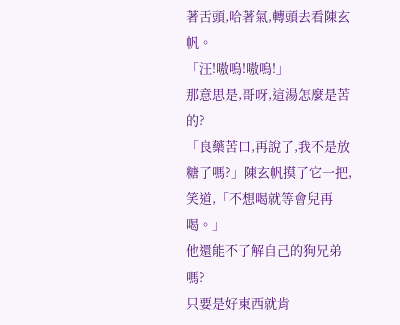著舌頭,哈著氣,轉頭去看陳玄帆。
「汪!嗷嗚!嗷嗚!」
那意思是,哥呀,這湯怎麼是苦的?
「良藥苦口,再說了,我不是放糖了嗎?」陳玄帆摸了它一把,笑道,「不想喝就等會兒再喝。」
他還能不了解自己的狗兄弟嗎?
只要是好東西就肯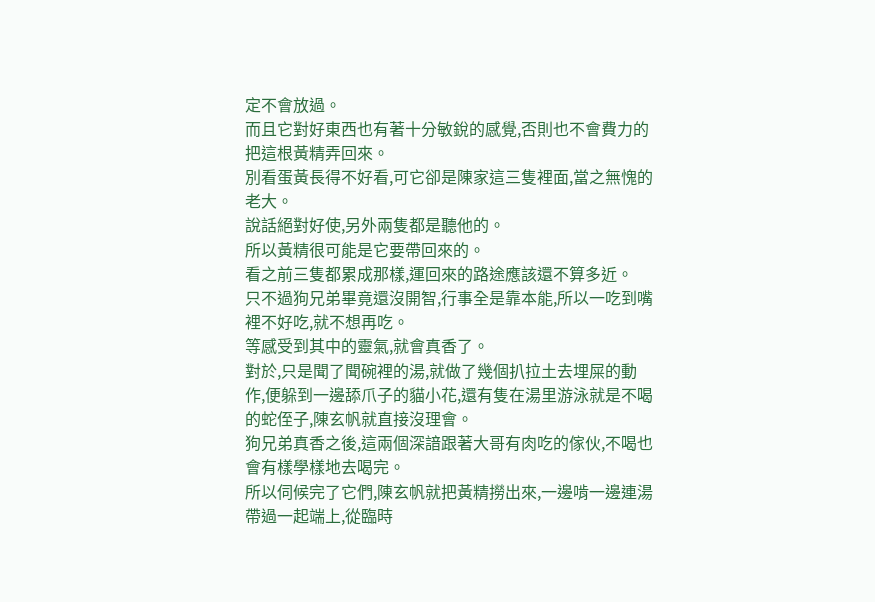定不會放過。
而且它對好東西也有著十分敏銳的感覺,否則也不會費力的把這根黃精弄回來。
別看蛋黃長得不好看,可它卻是陳家這三隻裡面,當之無愧的老大。
說話絕對好使,另外兩隻都是聽他的。
所以黃精很可能是它要帶回來的。
看之前三隻都累成那樣,運回來的路途應該還不算多近。
只不過狗兄弟畢竟還沒開智,行事全是靠本能,所以一吃到嘴裡不好吃,就不想再吃。
等感受到其中的靈氣,就會真香了。
對於,只是聞了聞碗裡的湯,就做了幾個扒拉土去埋屎的動作,便躲到一邊舔爪子的貓小花,還有隻在湯里游泳就是不喝的蛇侄子,陳玄帆就直接沒理會。
狗兄弟真香之後,這兩個深諳跟著大哥有肉吃的傢伙,不喝也會有樣學樣地去喝完。
所以伺候完了它們,陳玄帆就把黃精撈出來,一邊啃一邊連湯帶過一起端上,從臨時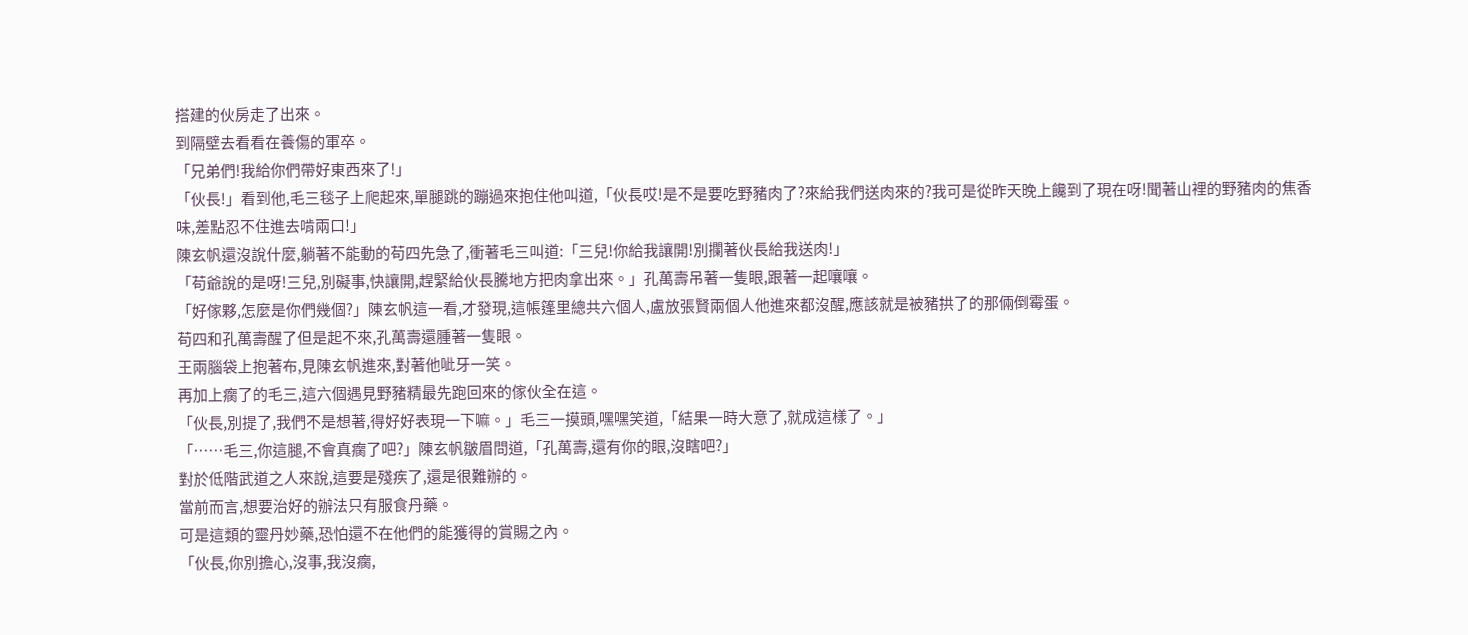搭建的伙房走了出來。
到隔壁去看看在養傷的軍卒。
「兄弟們!我給你們帶好東西來了!」
「伙長!」看到他,毛三毯子上爬起來,單腿跳的蹦過來抱住他叫道,「伙長哎!是不是要吃野豬肉了?來給我們送肉來的?我可是從昨天晚上饞到了現在呀!聞著山裡的野豬肉的焦香味,差點忍不住進去啃兩口!」
陳玄帆還沒說什麼,躺著不能動的苟四先急了,衝著毛三叫道:「三兒!你給我讓開!別攔著伙長給我送肉!」
「苟爺說的是呀!三兒,別礙事,快讓開,趕緊給伙長騰地方把肉拿出來。」孔萬壽吊著一隻眼,跟著一起嚷嚷。
「好傢夥,怎麼是你們幾個?」陳玄帆這一看,才發現,這帳篷里總共六個人,盧放張賢兩個人他進來都沒醒,應該就是被豬拱了的那倆倒霉蛋。
苟四和孔萬壽醒了但是起不來,孔萬壽還腫著一隻眼。
王兩腦袋上抱著布,見陳玄帆進來,對著他呲牙一笑。
再加上瘸了的毛三,這六個遇見野豬精最先跑回來的傢伙全在這。
「伙長,別提了,我們不是想著,得好好表現一下嘛。」毛三一摸頭,嘿嘿笑道,「結果一時大意了,就成這樣了。」
「……毛三,你這腿,不會真瘸了吧?」陳玄帆皺眉問道,「孔萬壽,還有你的眼,沒瞎吧?」
對於低階武道之人來說,這要是殘疾了,還是很難辦的。
當前而言,想要治好的辦法只有服食丹藥。
可是這類的靈丹妙藥,恐怕還不在他們的能獲得的賞賜之內。
「伙長,你別擔心,沒事,我沒瘸,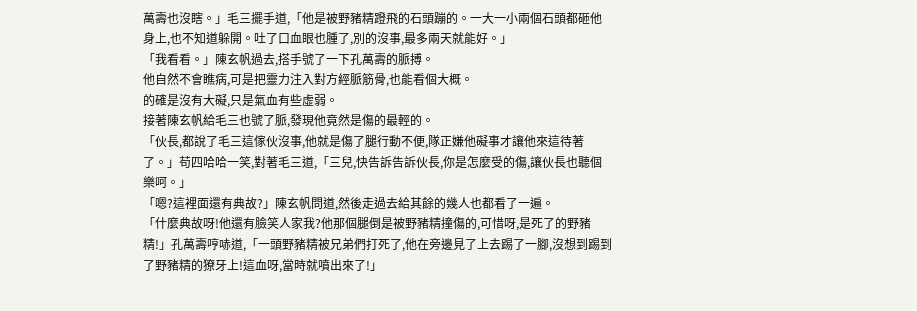萬壽也沒瞎。」毛三擺手道,「他是被野豬精蹬飛的石頭蹦的。一大一小兩個石頭都砸他身上,也不知道躲開。吐了口血眼也腫了,別的沒事,最多兩天就能好。」
「我看看。」陳玄帆過去,搭手號了一下孔萬壽的脈搏。
他自然不會瞧病,可是把靈力注入對方經脈筋骨,也能看個大概。
的確是沒有大礙,只是氣血有些虛弱。
接著陳玄帆給毛三也號了脈,發現他竟然是傷的最輕的。
「伙長,都說了毛三這傢伙沒事,他就是傷了腿行動不便,隊正嫌他礙事才讓他來這待著了。」苟四哈哈一笑,對著毛三道,「三兒,快告訴告訴伙長,你是怎麼受的傷,讓伙長也聽個樂呵。」
「嗯?這裡面還有典故?」陳玄帆問道,然後走過去給其餘的幾人也都看了一遍。
「什麼典故呀!他還有臉笑人家我?他那個腿倒是被野豬精撞傷的,可惜呀,是死了的野豬精!」孔萬壽哼哧道,「一頭野豬精被兄弟們打死了,他在旁邊見了上去踢了一腳,沒想到踢到了野豬精的獠牙上!這血呀,當時就噴出來了!」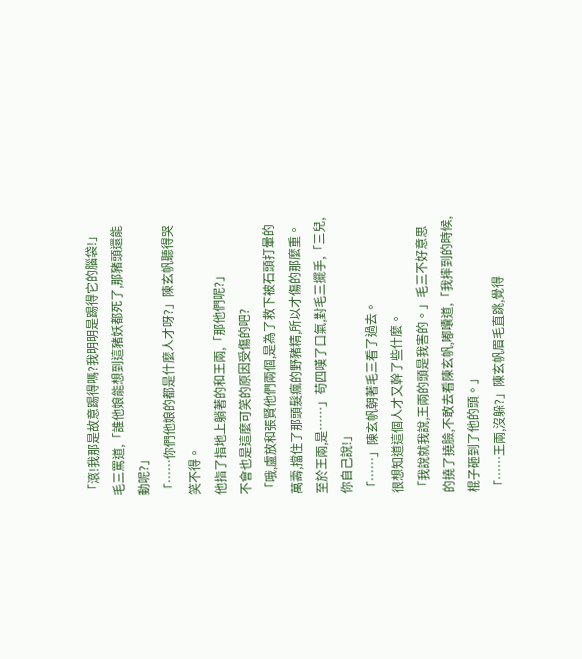「滾!我那是故意踢得嗎?我明明是踢得它的腦袋!」毛三罵道,「誰他娘能想到這豬妖都死了,那豬頭還能動呢?」
「……你們他娘的都是什麼人才呀?」陳玄帆聽得哭笑不得。
他指了指地上躺著的和王兩,「那他們呢?」
不會也是這麼可笑的原因受傷的吧?
「哦,盧放和張賢他們兩個,是為了救下被石頭打暈的萬壽,擋住了那頭髮瘋的野豬精,所以才傷的那麼重。至於王兩,是……」苟四嘆了口氣,對毛三擺手,「三兒,你自己說!」
「……」陳玄帆朝著毛三看了過去。
很想知道這個人才又幹了些什麼。
「我說就我說,王兩的頭是我害的。」毛三不好意思的撓了撓臉,不敢去看陳玄帆,嘟囔道,「我摔到的時候,棍子砸到了他的頭。」
「……王兩,沒躲?」陳玄帆眉毛直跳,覺得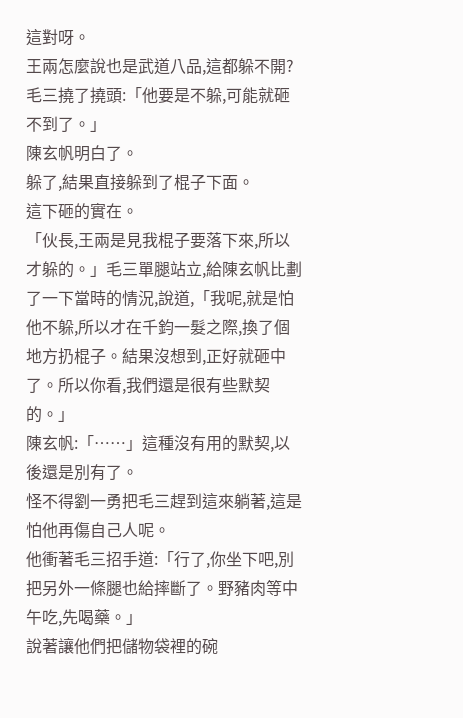這對呀。
王兩怎麼說也是武道八品,這都躲不開?
毛三撓了撓頭:「他要是不躲,可能就砸不到了。」
陳玄帆明白了。
躲了,結果直接躲到了棍子下面。
這下砸的實在。
「伙長,王兩是見我棍子要落下來,所以才躲的。」毛三單腿站立,給陳玄帆比劃了一下當時的情況,說道,「我呢,就是怕他不躲,所以才在千鈞一髮之際,換了個地方扔棍子。結果沒想到,正好就砸中了。所以你看,我們還是很有些默契的。」
陳玄帆:「……」這種沒有用的默契,以後還是別有了。
怪不得劉一勇把毛三趕到這來躺著,這是怕他再傷自己人呢。
他衝著毛三招手道:「行了,你坐下吧,別把另外一條腿也給摔斷了。野豬肉等中午吃,先喝藥。」
說著讓他們把儲物袋裡的碗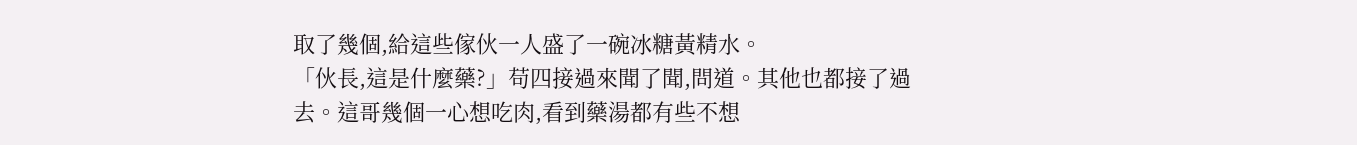取了幾個,給這些傢伙一人盛了一碗冰糖黃精水。
「伙長,這是什麼藥?」苟四接過來聞了聞,問道。其他也都接了過去。這哥幾個一心想吃肉,看到藥湯都有些不想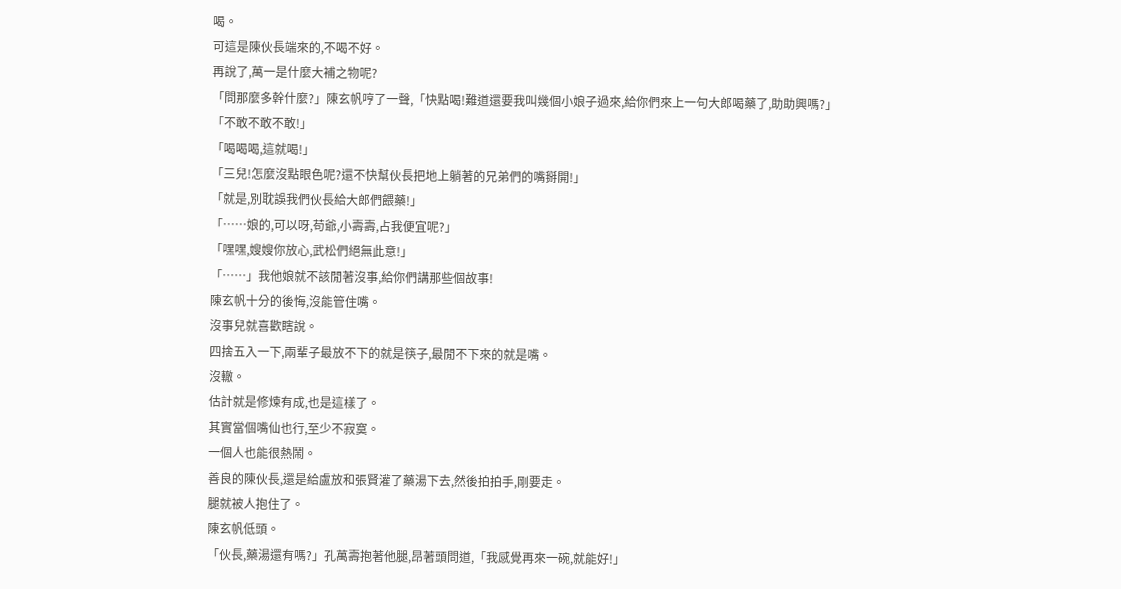喝。
可這是陳伙長端來的,不喝不好。
再說了,萬一是什麼大補之物呢?
「問那麼多幹什麼?」陳玄帆哼了一聲,「快點喝!難道還要我叫幾個小娘子過來,給你們來上一句大郎喝藥了,助助興嗎?」
「不敢不敢不敢!」
「喝喝喝,這就喝!」
「三兒!怎麼沒點眼色呢?還不快幫伙長把地上躺著的兄弟們的嘴掰開!」
「就是,別耽誤我們伙長給大郎們餵藥!」
「……娘的,可以呀,苟爺,小壽壽,占我便宜呢?」
「嘿嘿,嫂嫂你放心,武松們絕無此意!」
「……」我他娘就不該閒著沒事,給你們講那些個故事!
陳玄帆十分的後悔,沒能管住嘴。
沒事兒就喜歡瞎說。
四捨五入一下,兩輩子最放不下的就是筷子,最閒不下來的就是嘴。
沒轍。
估計就是修煉有成,也是這樣了。
其實當個嘴仙也行,至少不寂寞。
一個人也能很熱鬧。
善良的陳伙長,還是給盧放和張賢灌了藥湯下去,然後拍拍手,剛要走。
腿就被人抱住了。
陳玄帆低頭。
「伙長,藥湯還有嗎?」孔萬壽抱著他腿,昂著頭問道,「我感覺再來一碗,就能好!」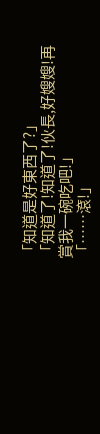「知道是好東西了?」
「知道了!知道了!伙長,好嫂嫂!再賞我一碗吃吧!」
「……滾!」